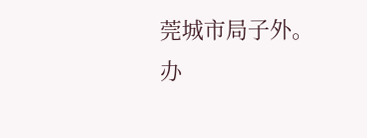莞城市局子外。
办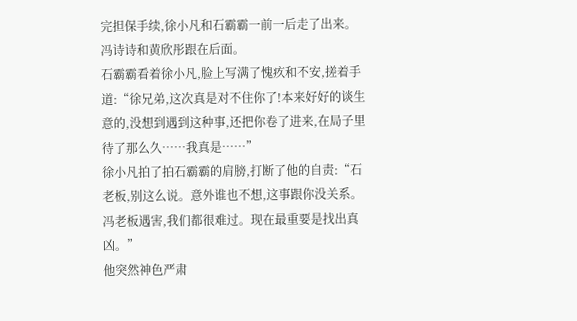完担保手续,徐小凡和石霸霸一前一后走了出来。
冯诗诗和黄欣彤跟在后面。
石霸霸看着徐小凡,脸上写满了愧疚和不安,搓着手道:“徐兄弟,这次真是对不住你了!本来好好的谈生意的,没想到遇到这种事,还把你卷了进来,在局子里待了那么久……我真是……”
徐小凡拍了拍石霸霸的肩膀,打断了他的自责:“石老板,别这么说。意外谁也不想,这事跟你没关系。冯老板遇害,我们都很难过。现在最重要是找出真凶。”
他突然神色严肃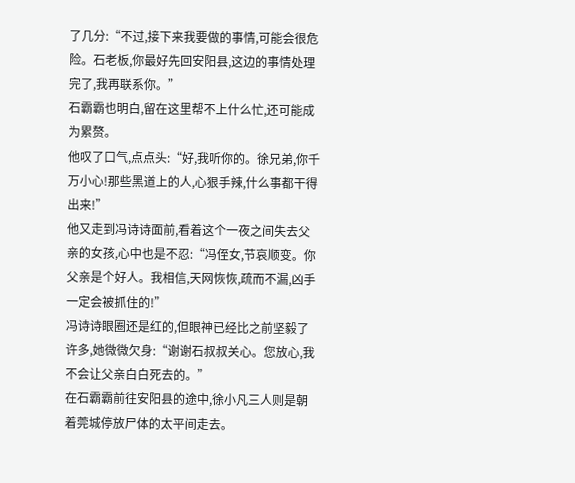了几分:“不过,接下来我要做的事情,可能会很危险。石老板,你最好先回安阳县,这边的事情处理完了,我再联系你。”
石霸霸也明白,留在这里帮不上什么忙,还可能成为累赘。
他叹了口气,点点头:“好,我听你的。徐兄弟,你千万小心!那些黑道上的人,心狠手辣,什么事都干得出来!”
他又走到冯诗诗面前,看着这个一夜之间失去父亲的女孩,心中也是不忍:“冯侄女,节哀顺变。你父亲是个好人。我相信,天网恢恢,疏而不漏,凶手一定会被抓住的!”
冯诗诗眼圈还是红的,但眼神已经比之前坚毅了许多,她微微欠身:“谢谢石叔叔关心。您放心,我不会让父亲白白死去的。”
在石霸霸前往安阳县的途中,徐小凡三人则是朝着莞城停放尸体的太平间走去。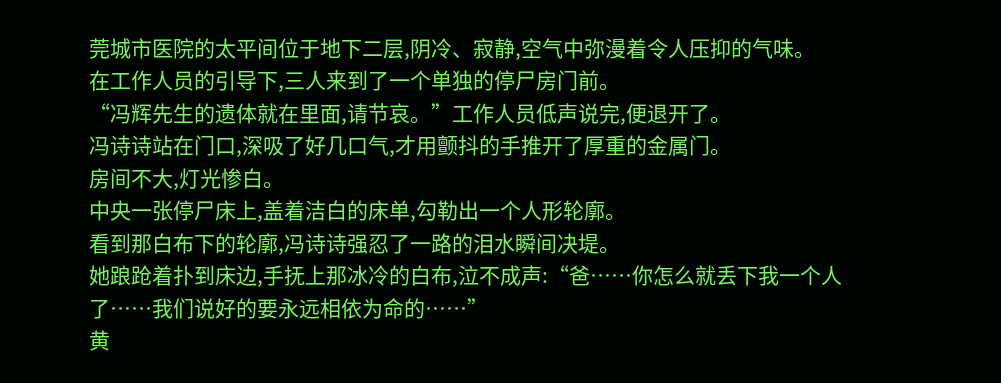莞城市医院的太平间位于地下二层,阴冷、寂静,空气中弥漫着令人压抑的气味。
在工作人员的引导下,三人来到了一个单独的停尸房门前。
“冯辉先生的遗体就在里面,请节哀。”工作人员低声说完,便退开了。
冯诗诗站在门口,深吸了好几口气,才用颤抖的手推开了厚重的金属门。
房间不大,灯光惨白。
中央一张停尸床上,盖着洁白的床单,勾勒出一个人形轮廓。
看到那白布下的轮廓,冯诗诗强忍了一路的泪水瞬间决堤。
她踉跄着扑到床边,手抚上那冰冷的白布,泣不成声:“爸……你怎么就丢下我一个人了……我们说好的要永远相依为命的……”
黄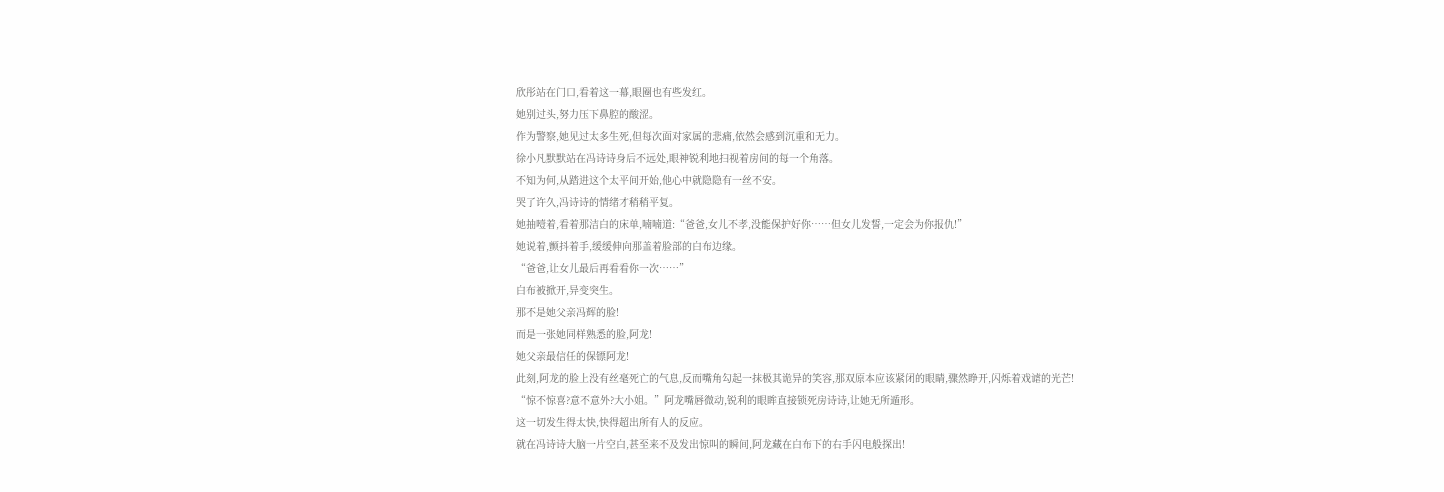欣彤站在门口,看着这一幕,眼圈也有些发红。
她别过头,努力压下鼻腔的酸涩。
作为警察,她见过太多生死,但每次面对家属的悲痛,依然会感到沉重和无力。
徐小凡默默站在冯诗诗身后不远处,眼神锐利地扫视着房间的每一个角落。
不知为何,从踏进这个太平间开始,他心中就隐隐有一丝不安。
哭了许久,冯诗诗的情绪才稍稍平复。
她抽噎着,看着那洁白的床单,喃喃道:“爸爸,女儿不孝,没能保护好你……但女儿发誓,一定会为你报仇!”
她说着,颤抖着手,缓缓伸向那盖着脸部的白布边缘。
“爸爸,让女儿最后再看看你一次……”
白布被掀开,异变突生。
那不是她父亲冯辉的脸!
而是一张她同样熟悉的脸,阿龙!
她父亲最信任的保镖阿龙!
此刻,阿龙的脸上没有丝毫死亡的气息,反而嘴角勾起一抹极其诡异的笑容,那双原本应该紧闭的眼睛,骤然睁开,闪烁着戏谑的光芒!
“惊不惊喜?意不意外?大小姐。”阿龙嘴唇微动,锐利的眼眸直接锁死房诗诗,让她无所遁形。
这一切发生得太快,快得超出所有人的反应。
就在冯诗诗大脑一片空白,甚至来不及发出惊叫的瞬间,阿龙藏在白布下的右手闪电般探出!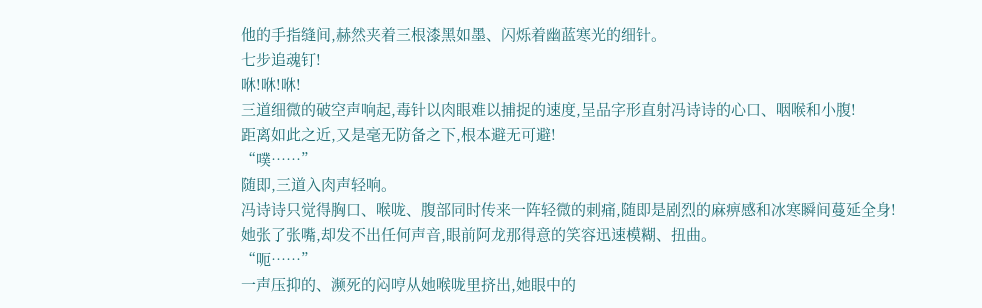他的手指缝间,赫然夹着三根漆黑如墨、闪烁着幽蓝寒光的细针。
七步追魂钉!
咻!咻!咻!
三道细微的破空声响起,毒针以肉眼难以捕捉的速度,呈品字形直射冯诗诗的心口、咽喉和小腹!
距离如此之近,又是毫无防备之下,根本避无可避!
“噗……”
随即,三道入肉声轻响。
冯诗诗只觉得胸口、喉咙、腹部同时传来一阵轻微的刺痛,随即是剧烈的麻痹感和冰寒瞬间蔓延全身!
她张了张嘴,却发不出任何声音,眼前阿龙那得意的笑容迅速模糊、扭曲。
“呃……”
一声压抑的、濒死的闷哼从她喉咙里挤出,她眼中的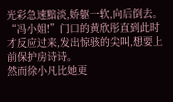光彩急速黯淡,娇躯一软,向后倒去。
“冯小姐!”门口的黄欣彤直到此时才反应过来,发出惊骇的尖叫,想要上前保护房诗诗。
然而徐小凡比她更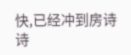快,已经冲到房诗诗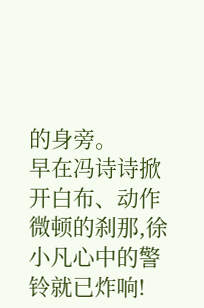的身旁。
早在冯诗诗掀开白布、动作微顿的刹那,徐小凡心中的警铃就已炸响!